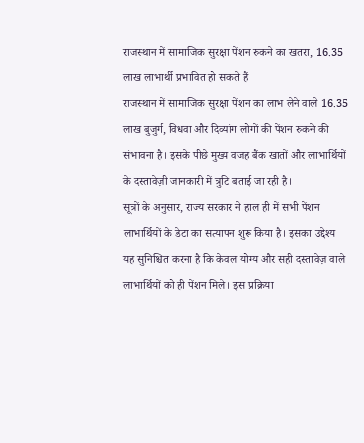राजस्थान में सामाजिक सुरक्षा पेंशन रुकने का खतरा, 16.35 लाख लाभार्थी प्रभावित हो सकते हैं
राजस्थान में सामाजिक सुरक्षा पेंशन का लाभ लेने वाले 16.35 लाख बुजुर्ग, विधवा और दिव्यांग लोगों की पेंशन रुकने की संभावना है। इसके पीछे मुख्य वजह बैंक खातों और लाभार्थियों के दस्तावेज़ी जानकारी में त्रुटि बताई जा रही है।
सूत्रों के अनुसार, राज्य सरकार ने हाल ही में सभी पेंशन लाभार्थियों के डेटा का सत्यापन शुरू किया है। इसका उद्देश्य यह सुनिश्चित करना है कि केवल योग्य और सही दस्तावेज़ वाले लाभार्थियों को ही पेंशन मिले। इस प्रक्रिया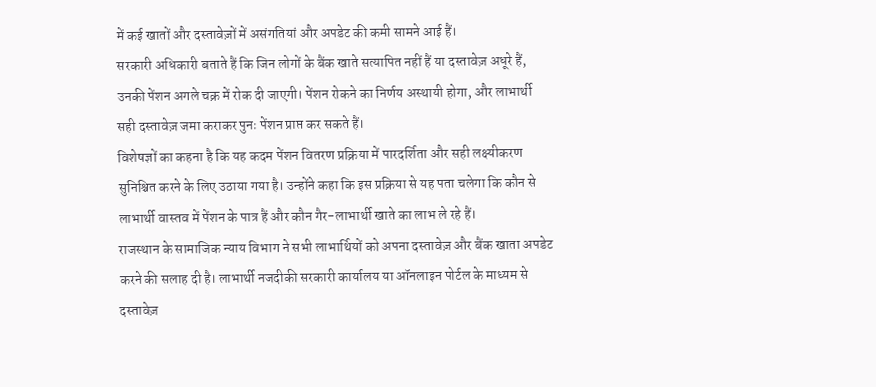में कई खातों और दस्तावेज़ों में असंगतियां और अपडेट की कमी सामने आई हैं।
सरकारी अधिकारी बताते हैं कि जिन लोगों के बैंक खाते सत्यापित नहीं हैं या दस्तावेज़ अधूरे हैं, उनकी पेंशन अगले चक्र में रोक दी जाएगी। पेंशन रोकने का निर्णय अस्थायी होगा, और लाभार्थी सही दस्तावेज़ जमा कराकर पुनः पेंशन प्राप्त कर सकते हैं।
विशेषज्ञों का कहना है कि यह कदम पेंशन वितरण प्रक्रिया में पारदर्शिता और सही लक्ष्यीकरण सुनिश्चित करने के लिए उठाया गया है। उन्होंने कहा कि इस प्रक्रिया से यह पता चलेगा कि कौन से लाभार्थी वास्तव में पेंशन के पात्र हैं और कौन गैर-लाभार्थी खाते का लाभ ले रहे हैं।
राजस्थान के सामाजिक न्याय विभाग ने सभी लाभार्थियों को अपना दस्तावेज़ और बैंक खाता अपडेट करने की सलाह दी है। लाभार्थी नजदीकी सरकारी कार्यालय या ऑनलाइन पोर्टल के माध्यम से दस्तावेज़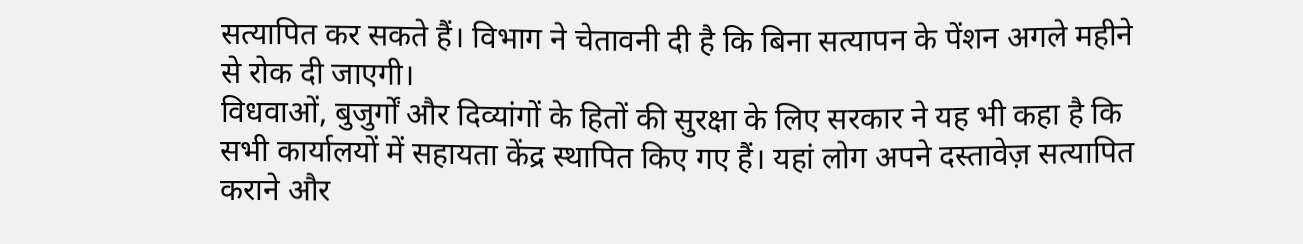सत्यापित कर सकते हैं। विभाग ने चेतावनी दी है कि बिना सत्यापन के पेंशन अगले महीने से रोक दी जाएगी।
विधवाओं, बुजुर्गों और दिव्यांगों के हितों की सुरक्षा के लिए सरकार ने यह भी कहा है कि सभी कार्यालयों में सहायता केंद्र स्थापित किए गए हैं। यहां लोग अपने दस्तावेज़ सत्यापित कराने और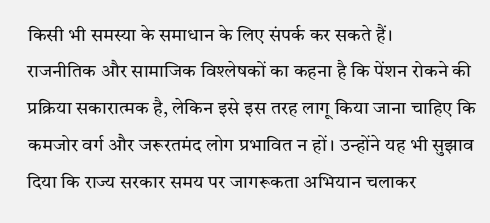किसी भी समस्या के समाधान के लिए संपर्क कर सकते हैं।
राजनीतिक और सामाजिक विश्लेषकों का कहना है कि पेंशन रोकने की प्रक्रिया सकारात्मक है, लेकिन इसे इस तरह लागू किया जाना चाहिए कि कमजोर वर्ग और जरूरतमंद लोग प्रभावित न हों। उन्होंने यह भी सुझाव दिया कि राज्य सरकार समय पर जागरूकता अभियान चलाकर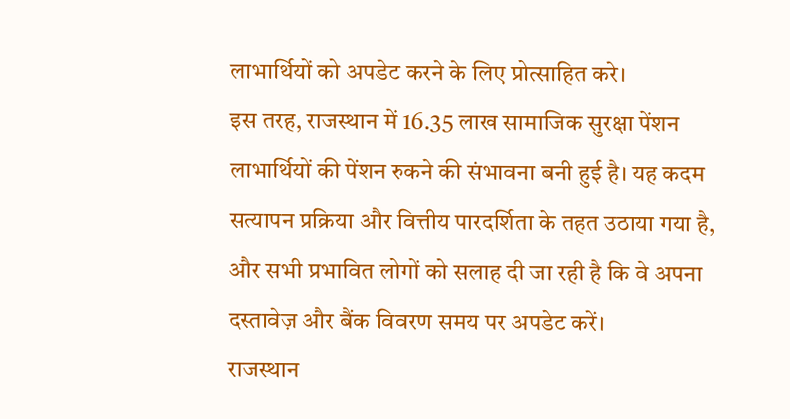लाभार्थियों को अपडेट करने के लिए प्रोत्साहित करे।
इस तरह, राजस्थान में 16.35 लाख सामाजिक सुरक्षा पेंशन लाभार्थियों की पेंशन रुकने की संभावना बनी हुई है। यह कदम सत्यापन प्रक्रिया और वित्तीय पारदर्शिता के तहत उठाया गया है, और सभी प्रभावित लोगों को सलाह दी जा रही है कि वे अपना दस्तावेज़ और बैंक विवरण समय पर अपडेट करें।
राजस्थान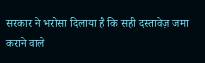सरकार ने भरोसा दिलाया है कि सही दस्तावेज़ जमा कराने वाले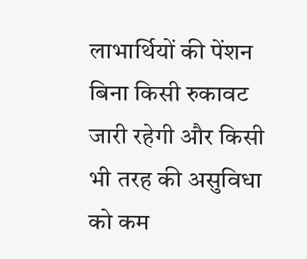लाभार्थियों की पेंशन बिना किसी रुकावट जारी रहेगी और किसी भी तरह की असुविधा को कम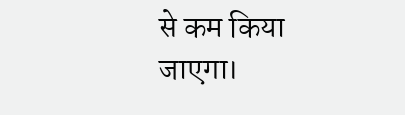से कम किया जाएगा।